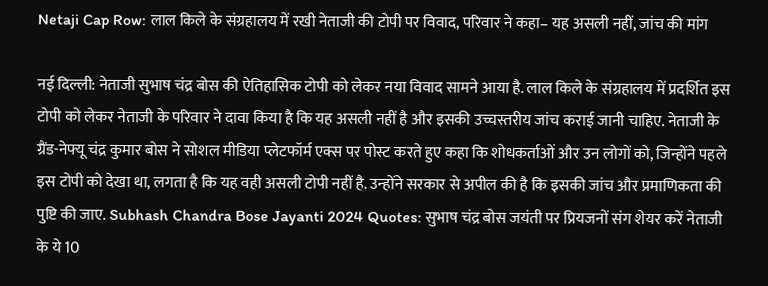Netaji Cap Row: लाल किले के संग्रहालय में रखी नेताजी की टोपी पर विवाद, परिवार ने कहा– यह असली नहीं, जांच की मांग

नई दिल्ली: नेताजी सुभाष चंद्र बोस की ऐतिहासिक टोपी को लेकर नया विवाद सामने आया है. लाल किले के संग्रहालय में प्रदर्शित इस टोपी को लेकर नेताजी के परिवार ने दावा किया है कि यह असली नहीं है और इसकी उच्चस्तरीय जांच कराई जानी चाहिए. नेताजी के ग्रैंड-नेफ्यू चंद्र कुमार बोस ने सोशल मीडिया प्लेटफॉर्म एक्स पर पोस्ट करते हुए कहा कि शोधकर्ताओं और उन लोगों को, जिन्होंने पहले इस टोपी को देखा था, लगता है कि यह वही असली टोपी नहीं है. उन्होंने सरकार से अपील की है कि इसकी जांच और प्रमाणिकता की पुष्टि की जाए. Subhash Chandra Bose Jayanti 2024 Quotes: सुभाष चंद्र बोस जयंती पर प्रियजनों संग शेयर करें नेताजी के ये 10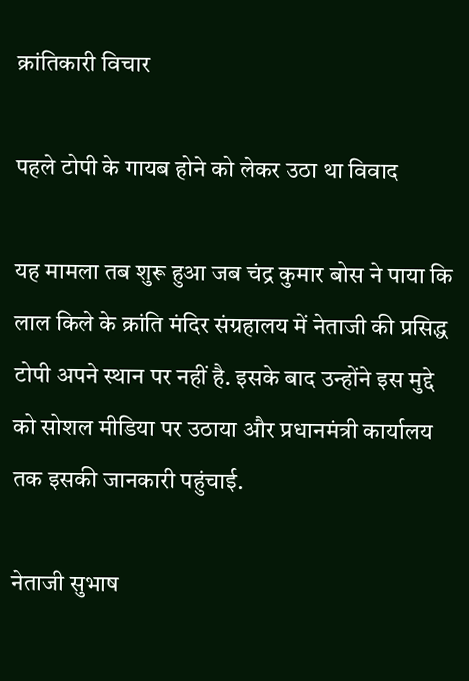क्रांतिकारी विचार

पहले टोपी के गायब होने को लेकर उठा था विवाद

यह मामला तब शुरू हुआ जब चंद्र कुमार बोस ने पाया कि लाल किले के क्रांति मंदिर संग्रहालय में नेताजी की प्रसिद्ध टोपी अपने स्थान पर नहीं है. इसके बाद उन्होंने इस मुद्दे को सोशल मीडिया पर उठाया और प्रधानमंत्री कार्यालय तक इसकी जानकारी पहुंचाई.

नेताजी सुभाष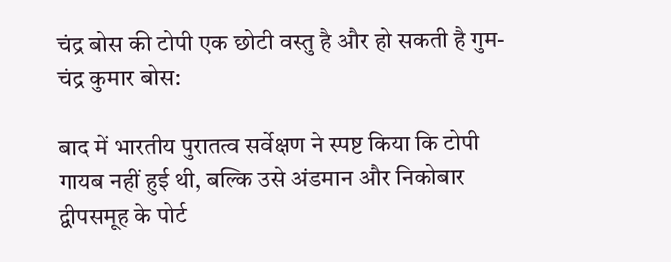चंद्र बोस की टोपी एक छोटी वस्तु है और हो सकती है गुम- चंद्र कुमार बोस:

बाद में भारतीय पुरातत्व सर्वेक्षण ने स्पष्ट किया कि टोपी गायब नहीं हुई थी, बल्कि उसे अंडमान और निकोबार द्वीपसमूह के पोर्ट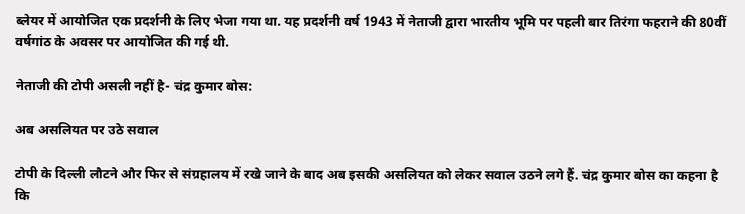ब्लेयर में आयोजित एक प्रदर्शनी के लिए भेजा गया था. यह प्रदर्शनी वर्ष 1943 में नेताजी द्वारा भारतीय भूमि पर पहली बार तिरंगा फहराने की 80वीं वर्षगांठ के अवसर पर आयोजित की गई थी.

नेताजी की टोपी असली नहीं है- चंद्र कुमार बोस:

अब असलियत पर उठे सवाल

टोपी के दिल्ली लौटने और फिर से संग्रहालय में रखे जाने के बाद अब इसकी असलियत को लेकर सवाल उठने लगे हैं. चंद्र कुमार बोस का कहना है कि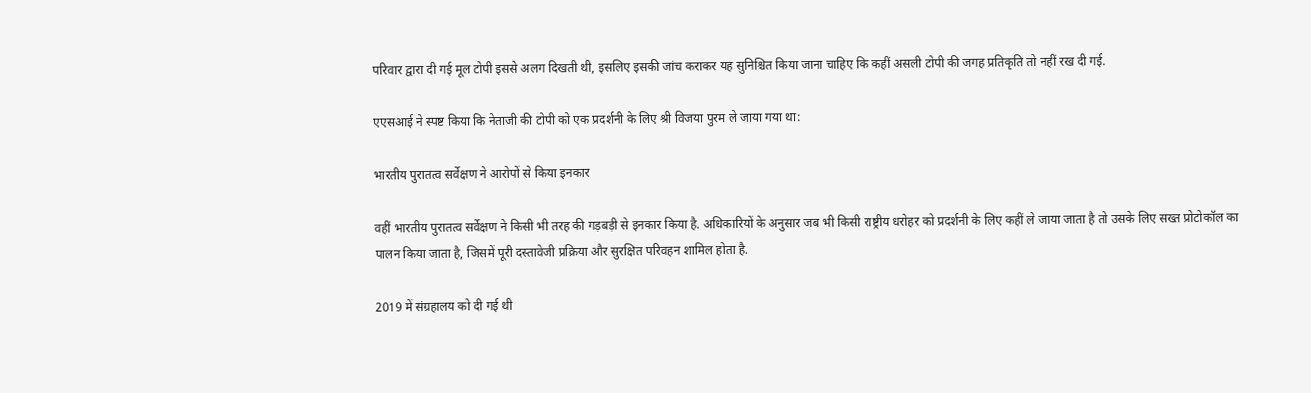परिवार द्वारा दी गई मूल टोपी इससे अलग दिखती थी, इसलिए इसकी जांच कराकर यह सुनिश्चित किया जाना चाहिए कि कहीं असली टोपी की जगह प्रतिकृति तो नहीं रख दी गई.

एएसआई ने स्पष्ट किया कि नेताजी की टोपी को एक प्रदर्शनी के लिए श्री विजया पुरम ले जाया गया था:

भारतीय पुरातत्व सर्वेक्षण ने आरोपों से किया इनकार

वहीं भारतीय पुरातत्व सर्वेक्षण ने किसी भी तरह की गड़बड़ी से इनकार किया है. अधिकारियों के अनुसार जब भी किसी राष्ट्रीय धरोहर को प्रदर्शनी के लिए कहीं ले जाया जाता है तो उसके लिए सख्त प्रोटोकॉल का पालन किया जाता है, जिसमें पूरी दस्तावेजी प्रक्रिया और सुरक्षित परिवहन शामिल होता है.

2019 में संग्रहालय को दी गई थी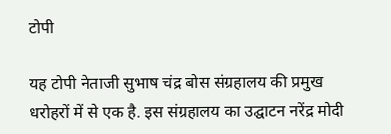टोपी

यह टोपी नेताजी सुभाष चंद्र बोस संग्रहालय की प्रमुख धरोहरों में से एक है. इस संग्रहालय का उद्घाटन नरेंद्र मोदी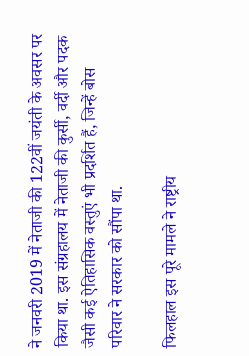ने जनवरी 2019 में नेताजी की 122वीं जयंती के अवसर पर किया था. इस संग्रहालय में नेताजी की कुर्सी, वर्दी और पदक जैसी कई ऐतिहासिक वस्तुएं भी प्रदर्शित हैं, जिन्हें बोस परिवार ने सरकार को सौंपा था.

फिलहाल इस पूरे मामले ने राष्ट्रीय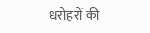धरोहरों की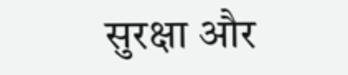सुरक्षा और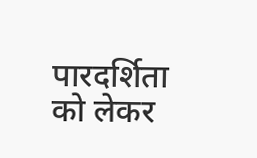पारदर्शिता को लेकर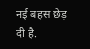नई बहस छेड़ दी है.